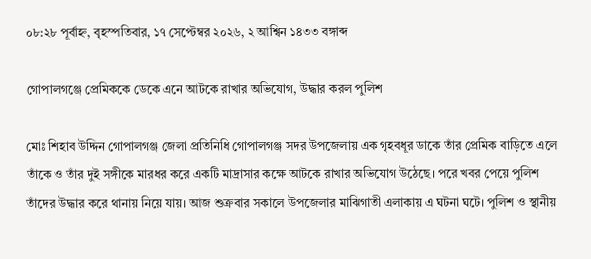০৮:২৮ পূর্বাহ্ন, বৃহস্পতিবার, ১৭ সেপ্টেম্বর ২০২৬, ২ আশ্বিন ১৪৩৩ বঙ্গাব্দ

গোপালগঞ্জে প্রেমিককে ডেকে এনে আটকে রাখার অভিযোগ, উদ্ধার করল পুলিশ

মোঃ শিহাব উদ্দিন গোপালগঞ্জ জেলা প্রতিনিধি গোপালগঞ্জ সদর উপজেলায় এক গৃহবধূর ডাকে তাঁর প্রেমিক বাড়িতে এলে তাঁকে ও তাঁর দুই সঙ্গীকে মারধর করে একটি মাদ্রাসার কক্ষে আটকে রাখার অভিযোগ উঠেছে। পরে খবর পেয়ে পুলিশ তাঁদের উদ্ধার করে থানায় নিয়ে যায়। আজ শুক্রবার সকালে উপজেলার মাঝিগাতী এলাকায় এ ঘটনা ঘটে। পুলিশ ও স্থানীয়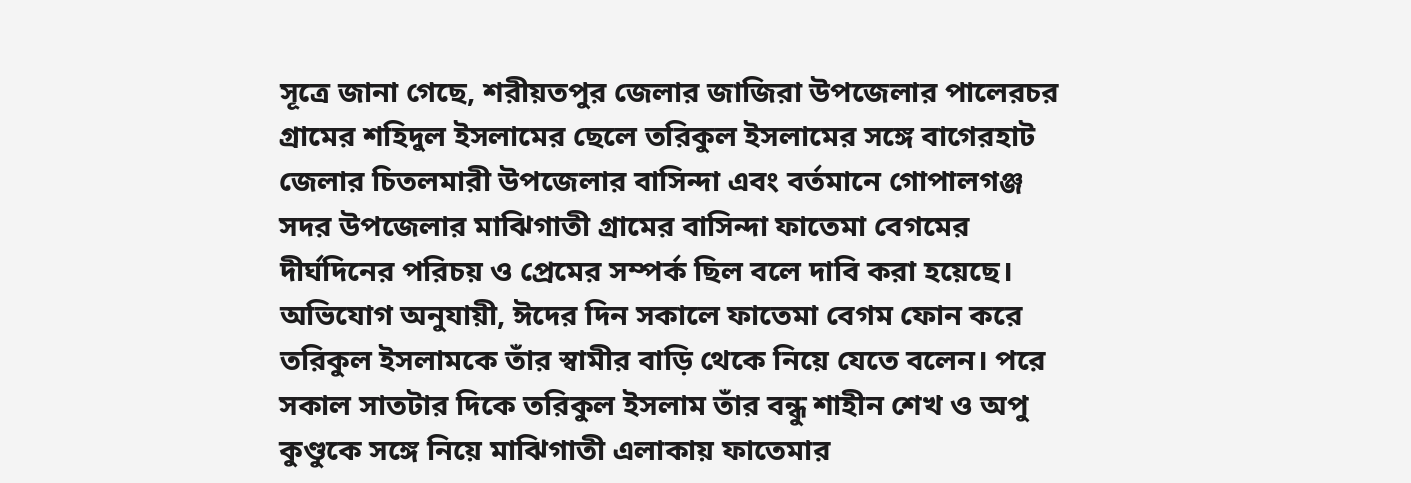সূত্রে জানা গেছে, শরীয়তপুর জেলার জাজিরা উপজেলার পালেরচর গ্রামের শহিদুল ইসলামের ছেলে তরিকুল ইসলামের সঙ্গে বাগেরহাট জেলার চিতলমারী উপজেলার বাসিন্দা এবং বর্তমানে গোপালগঞ্জ সদর উপজেলার মাঝিগাতী গ্রামের বাসিন্দা ফাতেমা বেগমের দীর্ঘদিনের পরিচয় ও প্রেমের সম্পর্ক ছিল বলে দাবি করা হয়েছে। অভিযোগ অনুযায়ী, ঈদের দিন সকালে ফাতেমা বেগম ফোন করে তরিকুল ইসলামকে তাঁর স্বামীর বাড়ি থেকে নিয়ে যেতে বলেন। পরে সকাল সাতটার দিকে তরিকুল ইসলাম তাঁর বন্ধু শাহীন শেখ ও অপু কুণ্ডুকে সঙ্গে নিয়ে মাঝিগাতী এলাকায় ফাতেমার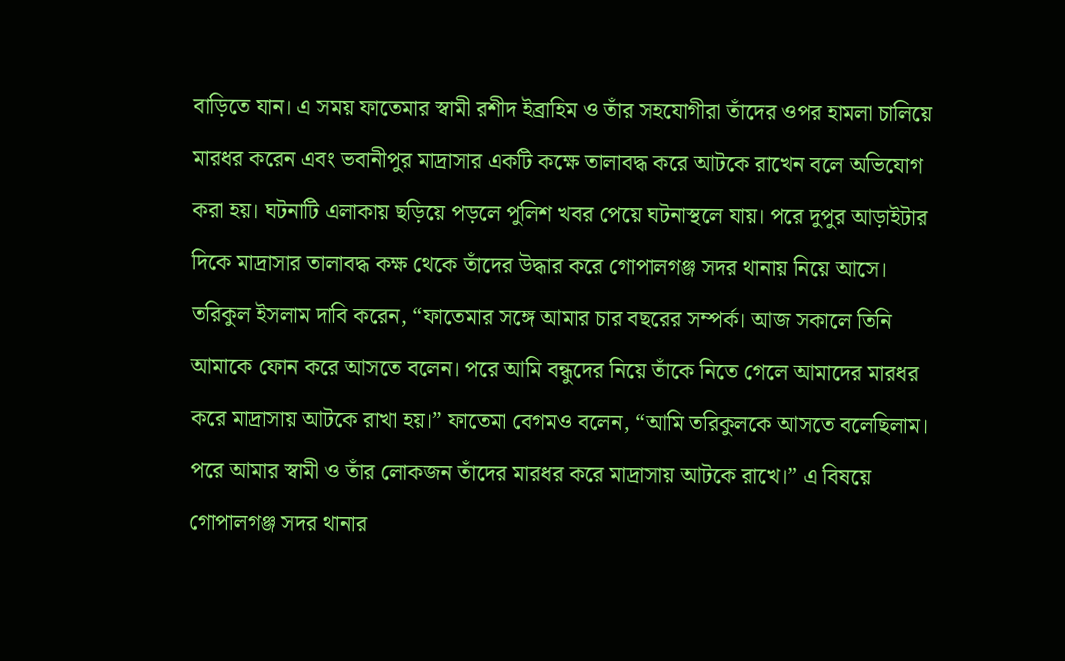বাড়িতে যান। এ সময় ফাতেমার স্বামী রশীদ ইব্রাহিম ও তাঁর সহযোগীরা তাঁদের ওপর হামলা চালিয়ে মারধর করেন এবং ভবানীপুর মাদ্রাসার একটি কক্ষে তালাবদ্ধ করে আটকে রাখেন বলে অভিযোগ করা হয়। ঘটনাটি এলাকায় ছড়িয়ে পড়লে পুলিশ খবর পেয়ে ঘটনাস্থলে যায়। পরে দুপুর আড়াইটার দিকে মাদ্রাসার তালাবদ্ধ কক্ষ থেকে তাঁদের উদ্ধার করে গোপালগঞ্জ সদর থানায় নিয়ে আসে। তরিকুল ইসলাম দাবি করেন, “ফাতেমার সঙ্গে আমার চার বছরের সম্পর্ক। আজ সকালে তিনি আমাকে ফোন করে আসতে বলেন। পরে আমি বন্ধুদের নিয়ে তাঁকে নিতে গেলে আমাদের মারধর করে মাদ্রাসায় আটকে রাখা হয়।” ফাতেমা বেগমও বলেন, “আমি তরিকুলকে আসতে বলেছিলাম। পরে আমার স্বামী ও তাঁর লোকজন তাঁদের মারধর করে মাদ্রাসায় আটকে রাখে।” এ বিষয়ে গোপালগঞ্জ সদর থানার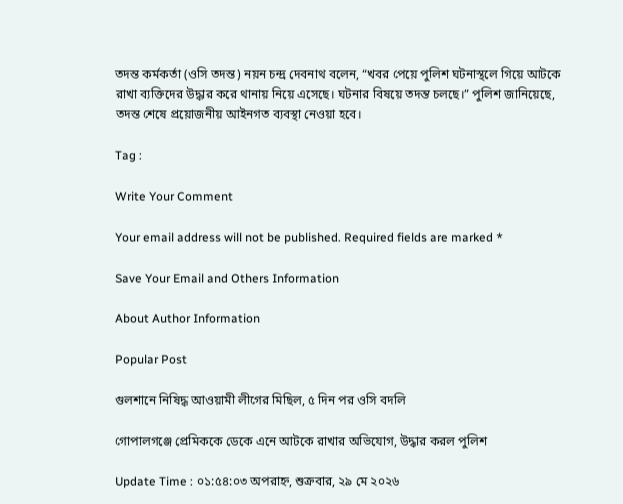তদন্ত কর্মকর্তা (ওসি তদন্ত) নয়ন চন্দ্র দেবনাথ বলেন, “খবর পেয়ে পুলিশ ঘটনাস্থলে গিয়ে আটকে রাখা ব্যক্তিদের উদ্ধার করে থানায় নিয়ে এসেছে। ঘটনার বিষয়ে তদন্ত চলছে।” পুলিশ জানিয়েছে, তদন্ত শেষে প্রয়োজনীয় আইনগত ব্যবস্থা নেওয়া হবে।

Tag :

Write Your Comment

Your email address will not be published. Required fields are marked *

Save Your Email and Others Information

About Author Information

Popular Post

গুলশানে নিষিদ্ধ আওয়ামী লীগের মিছিল, ৫ দিন পর ওসি বদলি

গোপালগঞ্জে প্রেমিককে ডেকে এনে আটকে রাখার অভিযোগ, উদ্ধার করল পুলিশ

Update Time : ০১:৫৪:০৩ অপরাহ্ন, শুক্রবার, ২৯ মে ২০২৬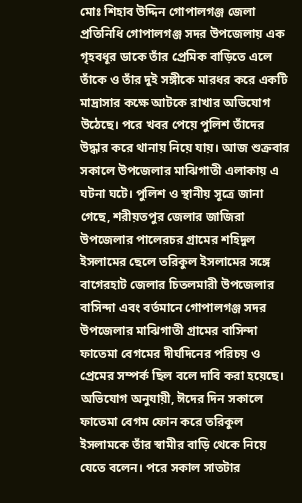মোঃ শিহাব উদ্দিন গোপালগঞ্জ জেলা প্রতিনিধি গোপালগঞ্জ সদর উপজেলায় এক গৃহবধূর ডাকে তাঁর প্রেমিক বাড়িতে এলে তাঁকে ও তাঁর দুই সঙ্গীকে মারধর করে একটি মাদ্রাসার কক্ষে আটকে রাখার অভিযোগ উঠেছে। পরে খবর পেয়ে পুলিশ তাঁদের উদ্ধার করে থানায় নিয়ে যায়। আজ শুক্রবার সকালে উপজেলার মাঝিগাতী এলাকায় এ ঘটনা ঘটে। পুলিশ ও স্থানীয় সূত্রে জানা গেছে, শরীয়তপুর জেলার জাজিরা উপজেলার পালেরচর গ্রামের শহিদুল ইসলামের ছেলে তরিকুল ইসলামের সঙ্গে বাগেরহাট জেলার চিতলমারী উপজেলার বাসিন্দা এবং বর্তমানে গোপালগঞ্জ সদর উপজেলার মাঝিগাতী গ্রামের বাসিন্দা ফাতেমা বেগমের দীর্ঘদিনের পরিচয় ও প্রেমের সম্পর্ক ছিল বলে দাবি করা হয়েছে। অভিযোগ অনুযায়ী, ঈদের দিন সকালে ফাতেমা বেগম ফোন করে তরিকুল ইসলামকে তাঁর স্বামীর বাড়ি থেকে নিয়ে যেতে বলেন। পরে সকাল সাতটার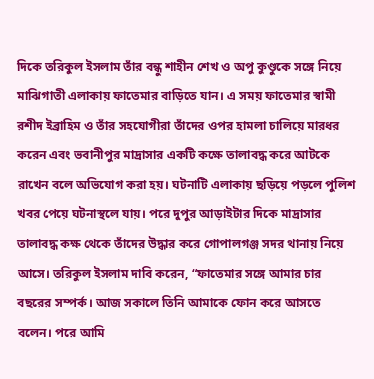দিকে তরিকুল ইসলাম তাঁর বন্ধু শাহীন শেখ ও অপু কুণ্ডুকে সঙ্গে নিয়ে মাঝিগাতী এলাকায় ফাতেমার বাড়িতে যান। এ সময় ফাতেমার স্বামী রশীদ ইব্রাহিম ও তাঁর সহযোগীরা তাঁদের ওপর হামলা চালিয়ে মারধর করেন এবং ভবানীপুর মাদ্রাসার একটি কক্ষে তালাবদ্ধ করে আটকে রাখেন বলে অভিযোগ করা হয়। ঘটনাটি এলাকায় ছড়িয়ে পড়লে পুলিশ খবর পেয়ে ঘটনাস্থলে যায়। পরে দুপুর আড়াইটার দিকে মাদ্রাসার তালাবদ্ধ কক্ষ থেকে তাঁদের উদ্ধার করে গোপালগঞ্জ সদর থানায় নিয়ে আসে। তরিকুল ইসলাম দাবি করেন, “ফাতেমার সঙ্গে আমার চার বছরের সম্পর্ক। আজ সকালে তিনি আমাকে ফোন করে আসতে বলেন। পরে আমি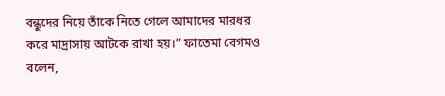বন্ধুদের নিয়ে তাঁকে নিতে গেলে আমাদের মারধর করে মাদ্রাসায় আটকে রাখা হয়।” ফাতেমা বেগমও বলেন,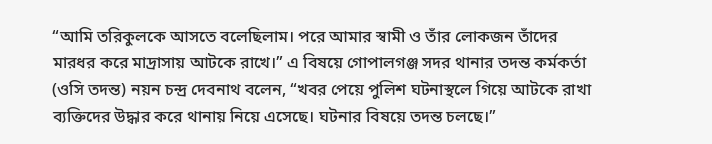“আমি তরিকুলকে আসতে বলেছিলাম। পরে আমার স্বামী ও তাঁর লোকজন তাঁদের মারধর করে মাদ্রাসায় আটকে রাখে।” এ বিষয়ে গোপালগঞ্জ সদর থানার তদন্ত কর্মকর্তা (ওসি তদন্ত) নয়ন চন্দ্র দেবনাথ বলেন, “খবর পেয়ে পুলিশ ঘটনাস্থলে গিয়ে আটকে রাখা ব্যক্তিদের উদ্ধার করে থানায় নিয়ে এসেছে। ঘটনার বিষয়ে তদন্ত চলছে।”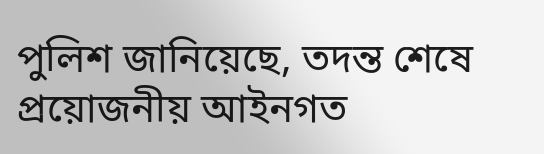পুলিশ জানিয়েছে, তদন্ত শেষে প্রয়োজনীয় আইনগত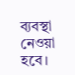ব্যবস্থা নেওয়া হবে।